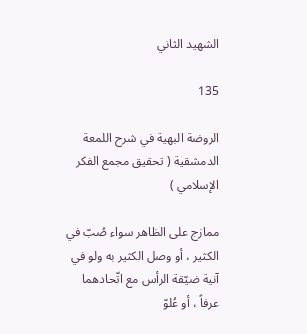الشهيد الثاني

135

الروضة البهية في شرح اللمعة الدمشقية ( تحقيق مجمع الفكر الإسلامي )

ممازج على الظاهر سواء صُبّ في الكثير ، أو وصل الكثير به ولو في آنية ضيّقة الرأس مع اتّحادهما عرفاً ، أو عُلوّ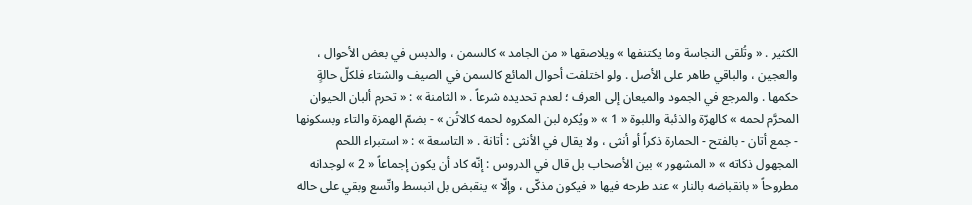الكثير . « وتُلقى النجاسة وما يكتنفها » ويلاصقها « من الجامد » كالسمن ، والدبس في بعض الأحوال ، والعجين ، والباقي طاهر على الأصل . ولو اختلفت أحوال المائع كالسمن في الصيف والشتاء فلكلّ حالةٍ حكمها . والمرجع في الجمود والميعان إلى العرف ؛ لعدم تحديده شرعاً . « الثامنة » : « تحرم ألبان الحيوان المحرَّم لحمه » كالهرّة والذئبة واللبوة « 1 » « ويُكره لبن المكروه لحمه كالاتُن » - بضمّ الهمزة والتاء وبسكونها - جمع أتان - بالفتح - الحمارة ذكراً أو أنثى ، ولا يقال في الأنثى : أتانة . « التاسعة » : « استبراء اللحم المجهول ذكاته » « المشهور » بين الأصحاب بل قال في الدروس : إنّه كاد أن يكون إجماعاً « 2 » لوجدانه مطروحاً « بانقباضه بالنار » عند طرحه فيها « فيكون مذكّى ، وإلّا » ينقبض بل انبسط واتّسع وبقي على حاله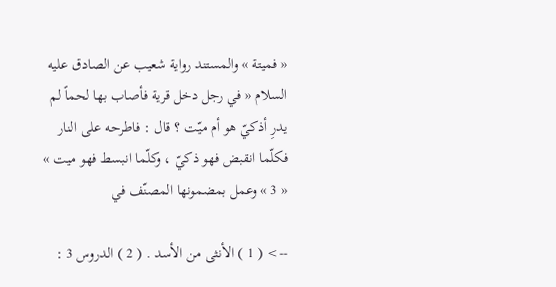« فميتة » والمستند رواية شعيب عن الصادق عليه السلام « في رجل دخل قرية فأصاب بها لحماً لم يدرِ أذكيّ هو أم ميّت ؟ قال : فاطرحه على النار فكلّما انقبض فهو ذكيّ ، وكلّما انبسط فهو ميت » « 3 » وعمل بمضمونها المصنّف في

--> ( 1 ) الأنثى من الأسد . ( 2 ) الدروس 3 :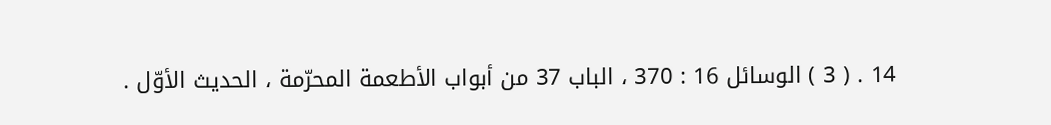14 . ( 3 ) الوسائل 16 : 370 ، الباب 37 من أبواب الأطعمة المحرّمة ، الحديث الأوّل .